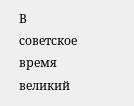В советское время великий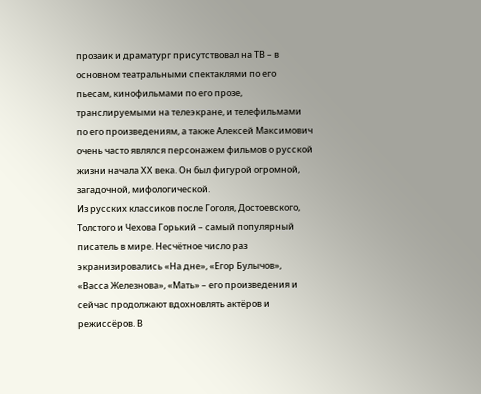прозаик и драматург присутствовал на ТВ – в основном театральными спектаклями по его пьесам, кинофильмами по его прозе, транслируемыми на телеэкране, и телефильмами по его произведениям, а также Алексей Максимович очень часто являлся персонажем фильмов о русской жизни начала ХХ века. Он был фигурой огромной, загадочной, мифологической.
Из русских классиков после Гоголя, Достоевского, Толстого и Чехова Горький – самый популярный писатель в мире. Несчётное число раз экранизировались «На дне», «Егор Булычов», «Васса Железнова», «Мать» – его произведения и сейчас продолжают вдохновлять актёров и режиссёров. В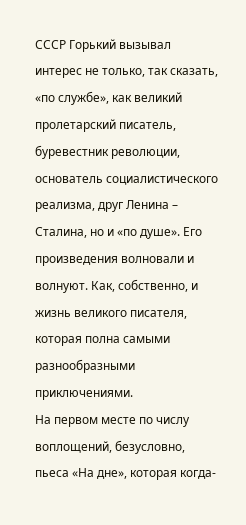СССР Горький вызывал интерес не только, так сказать, «по службе», как великий пролетарский писатель, буревестник революции, основатель социалистического реализма, друг Ленина – Сталина, но и «по душе». Его произведения волновали и волнуют. Как, собственно, и жизнь великого писателя, которая полна самыми разнообразными приключениями.
На первом месте по числу воплощений, безусловно, пьеса «На дне», которая когда-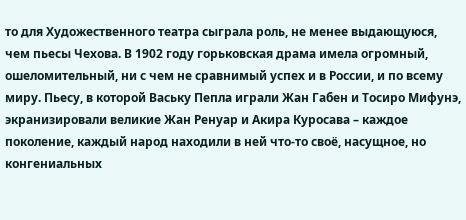то для Художественного театра сыграла роль, не менее выдающуюся, чем пьесы Чехова. В 1902 году горьковская драма имела огромный, ошеломительный, ни с чем не сравнимый успех и в России, и по всему миру. Пьесу, в которой Ваську Пепла играли Жан Габен и Тосиро Мифунэ, экранизировали великие Жан Ренуар и Акира Куросава – каждое поколение, каждый народ находили в ней что-то своё, насущное, но конгениальных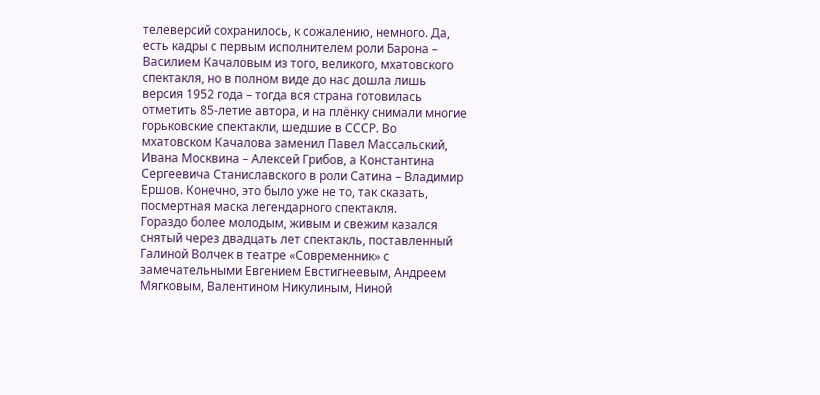телеверсий сохранилось, к сожалению, немного. Да, есть кадры с первым исполнителем роли Барона – Василием Качаловым из того, великого, мхатовского спектакля, но в полном виде до нас дошла лишь версия 1952 года – тогда вся страна готовилась отметить 85-летие автора, и на плёнку снимали многие горьковские спектакли, шедшие в СССР. Во мхатовском Качалова заменил Павел Массальский, Ивана Москвина – Алексей Грибов, а Константина Сергеевича Станиславского в роли Сатина – Владимир Ершов. Конечно, это было уже не то, так сказать, посмертная маска легендарного спектакля.
Гораздо более молодым, живым и свежим казался снятый через двадцать лет спектакль, поставленный Галиной Волчек в театре «Современник» с замечательными Евгением Евстигнеевым, Андреем Мягковым, Валентином Никулиным, Ниной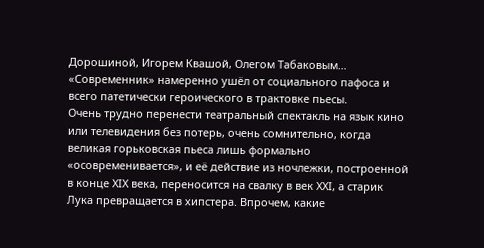Дорошиной, Игорем Квашой, Олегом Табаковым… «Современник» намеренно ушёл от социального пафоса и всего патетически героического в трактовке пьесы.
Очень трудно перенести театральный спектакль на язык кино или телевидения без потерь, очень сомнительно, когда великая горьковская пьеса лишь формально «осовременивается», и её действие из ночлежки, построенной в конце ХIХ века, переносится на свалку в век ХХI, а старик Лука превращается в хипстера. Впрочем, какие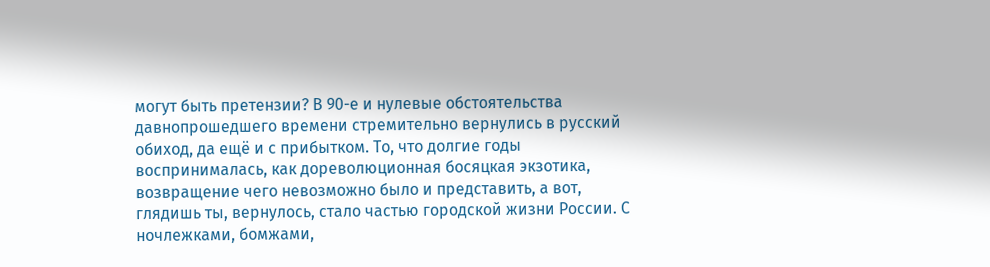могут быть претензии? В 90-е и нулевые обстоятельства давнопрошедшего времени стремительно вернулись в русский обиход, да ещё и с прибытком. То, что долгие годы воспринималась, как дореволюционная босяцкая экзотика, возвращение чего невозможно было и представить, а вот, глядишь ты, вернулось, стало частью городской жизни России. С ночлежками, бомжами,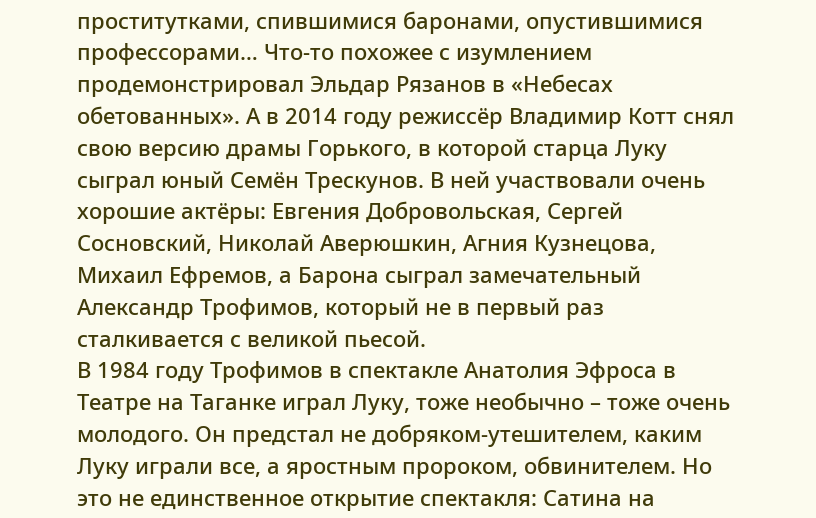проститутками, спившимися баронами, опустившимися профессорами… Что-то похожее с изумлением продемонстрировал Эльдар Рязанов в «Небесах обетованных». А в 2014 году режиссёр Владимир Котт снял свою версию драмы Горького, в которой старца Луку сыграл юный Семён Трескунов. В ней участвовали очень хорошие актёры: Евгения Добровольская, Сергей Сосновский, Николай Аверюшкин, Агния Кузнецова, Михаил Ефремов, а Барона сыграл замечательный Александр Трофимов, который не в первый раз сталкивается с великой пьесой.
В 1984 году Трофимов в спектакле Анатолия Эфроса в Театре на Таганке играл Луку, тоже необычно – тоже очень молодого. Он предстал не добряком-утешителем, каким Луку играли все, а яростным пророком, обвинителем. Но это не единственное открытие спектакля: Сатина на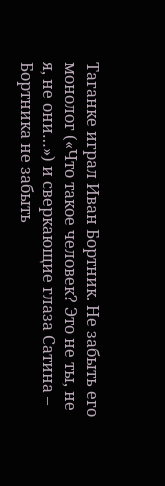Таганке играл Иван Бортник. Не забыть его монолог («Что такое человек? Это не ты, не я, не они…») и сверкающие глаза Сатина – Бортника не забыть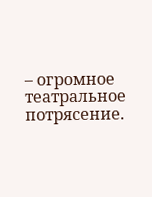– огромное театральное потрясение.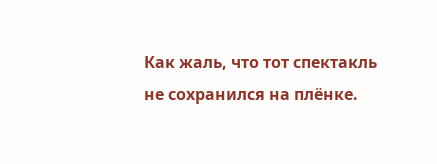Как жаль, что тот спектакль не сохранился на плёнке.